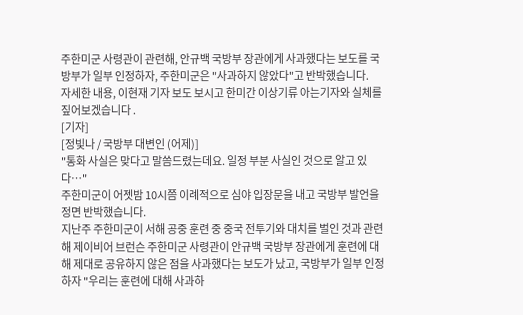주한미군 사령관이 관련해, 안규백 국방부 장관에게 사과했다는 보도를 국방부가 일부 인정하자, 주한미군은 "사과하지 않았다"고 반박했습니다.
자세한 내용, 이현재 기자 보도 보시고 한미간 이상기류 아는기자와 실체를 짚어보겠습니다 .
[기자]
[정빛나 / 국방부 대변인 (어제)]
"통화 사실은 맞다고 말씀드렸는데요. 일정 부분 사실인 것으로 알고 있다…"
주한미군이 어젯밤 10시쯤 이례적으로 심야 입장문을 내고 국방부 발언을 정면 반박했습니다.
지난주 주한미군이 서해 공중 훈련 중 중국 전투기와 대치를 벌인 것과 관련해 제이비어 브런슨 주한미군 사령관이 안규백 국방부 장관에게 훈련에 대해 제대로 공유하지 않은 점을 사과했다는 보도가 났고, 국방부가 일부 인정하자 "우리는 훈련에 대해 사과하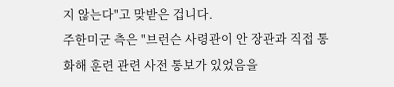지 않는다"고 맞받은 겁니다.
주한미군 측은 "브런슨 사령관이 안 장관과 직접 통화해 훈련 관련 사전 통보가 있었음을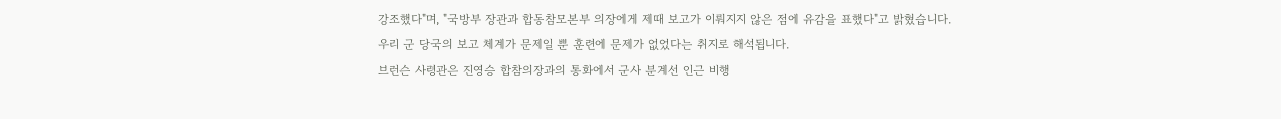강조했다"며, "국방부 장관과 합동참모본부 의장에게 제때 보고가 이뤄지지 않은 점에 유감을 표했다"고 밝혔습니다.
우리 군 당국의 보고 체계가 문제일 뿐 훈련에 문제가 없었다는 취지로 해석됩니다.
브런슨 사령관은 진영승 합참의장과의 통화에서 군사 분계선 인근 비행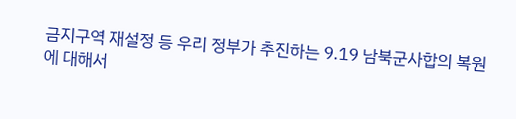금지구역 재설정 등 우리 정부가 추진하는 9.19 남북군사합의 복원에 대해서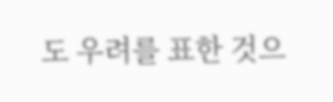도 우려를 표한 것으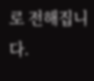로 전해집니다.